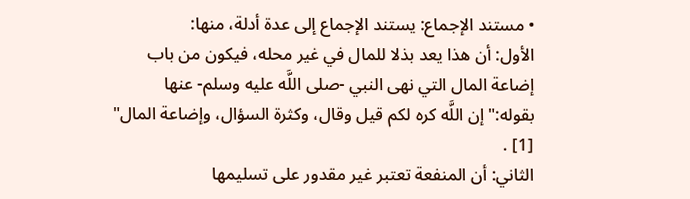• مستند الإجماع: يستند الإجماع إلى عدة أدلة، منها:
الأول: أن هذا يعد بذلا للمال في غير محله، فيكون من باب إضاعة المال التي نهى النبي -صلى اللَّه عليه وسلم- عنها بقوله:"إن اللَّه كره لكم قيل وقال، وكثرة السؤال، وإضاعة المال" [1] .
الثاني: أن المنفعة تعتبر غير مقدور على تسليمها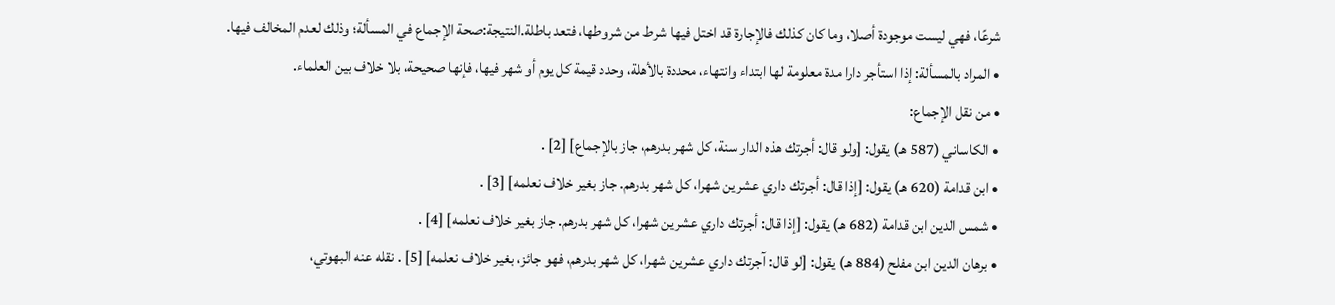شرعًا، فهي ليست موجودة أصلا، وما كان كذلك فالإجارة قد اختل فيها شرط من شروطها، فتعد باطلة.النتيجة:صحة الإجماع في المسألة؛ وذلك لعدم المخالف فيها.
• المراد بالمسألة: إذا استأجر دارا مدة معلومة لها ابتداء وانتهاء، محددة بالأهلة، وحدد قيمة كل يوم أو شهر فيها، فإنها صحيحة، بلا خلاف بين العلماء.
• من نقل الإجماع:
• الكاساني (587 هـ) يقول: [ولو قال: أجرتك هذه الدار سنة، كل شهر بدرهم، جاز بالإجماع] [2] .
• ابن قدامة (620 هـ) يقول: [إذا قال: أجرتك داري عشرين شهرا، كل شهر بدرهم. جاز بغير خلاف نعلمه] [3] .
• شمس الدين ابن قدامة (682 هـ) يقول: [إذا قال: أجرتك داري عشرين شهرا، كل شهر بدرهم. جاز بغير خلاف نعلمه] [4] .
• برهان الدين ابن مفلح (884 هـ) يقول: [لو قال: آجرتك داري عشرين شهرا، كل شهر بدرهم، فهو جائز، بغير خلاف نعلمه] [5] . نقله عنه البهوتي،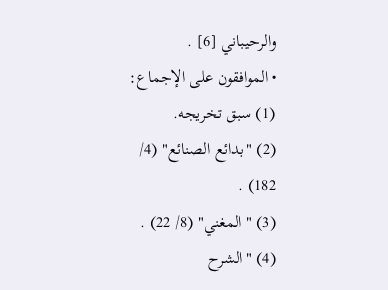والرحيباني [6] .
• الموافقون على الإجماع:
(1) سبق تخريجه.
(2) "بدائع الصنائع" (4/ 182) .
(3) "المغني" (8/ 22) .
(4) "الشرح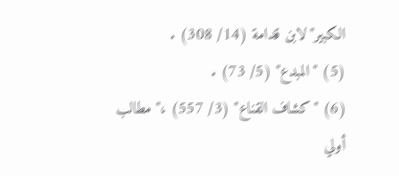الكبير"لابن قدامة (14/ 308) .
(5) "المبدع" (5/ 73) .
(6) "كشاف القناع" (3/ 557) ،"مطالب أولي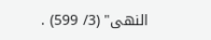النهى" (3/ 599) .